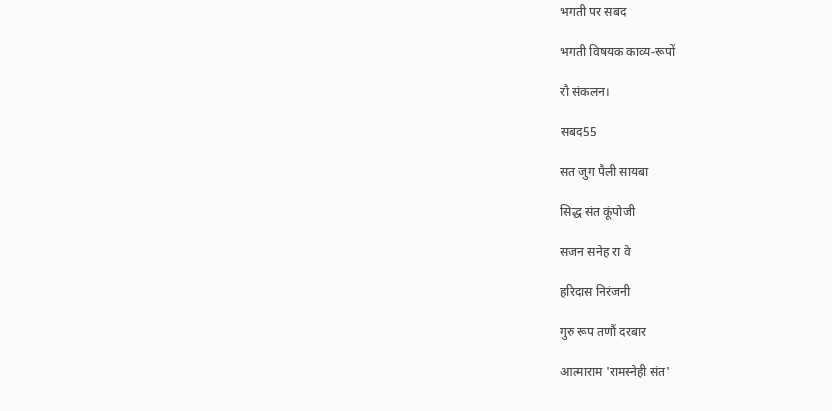भगती पर सबद

भगती विषयक काव्य-रूपों

रौ संकलन।

सबद55

सत जुग पैली सायबा

सिद्ध संत कूंपोजी

सजन सनेह रा वे

हरिदास निरंजनी

गुरु रूप तणौं दरबार

आत्माराम 'रामस्नेही संत'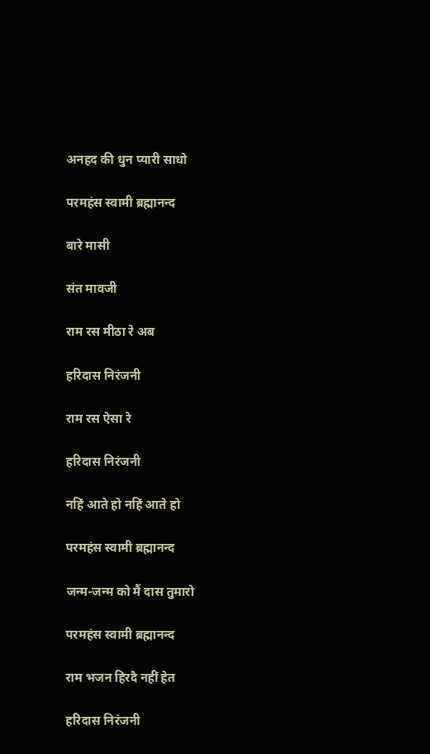अनहद की धुन प्यारी साधो

परमहंस स्वामी ब्रह्मानन्द

बारे मासी

संत मावजी

राम रस मीठा रे अब

हरिदास निरंजनी

राम रस ऐसा रे

हरिदास निरंजनी

नहिं आते हो नहिं आते हो

परमहंस स्वामी ब्रह्मानन्द

जन्म-जन्म को मैं दास तुमारो

परमहंस स्वामी ब्रह्मानन्द

राम भजन हिरदै नहीं हेत

हरिदास निरंजनी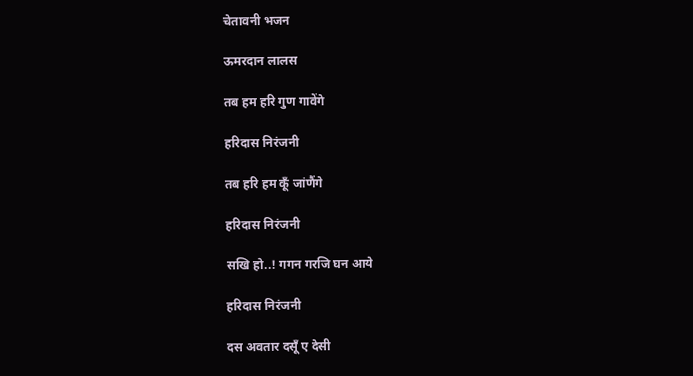चेतावनी भजन

ऊमरदान लालस

तब हम हरि गुण गावेंगे

हरिदास निरंजनी

तब हरि हम कूँ जांणैंगे

हरिदास निरंजनी

सखि हो..! गगन गरजि घन आये

हरिदास निरंजनी

दस अवतार दसूँ ए देसी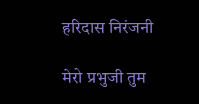हरिदास निरंजनी

मेरो प्रभुजी तुम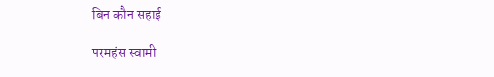बिन कौन सहाई

परमहंस स्वामी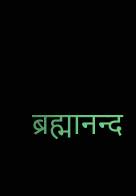ब्रह्मानन्द